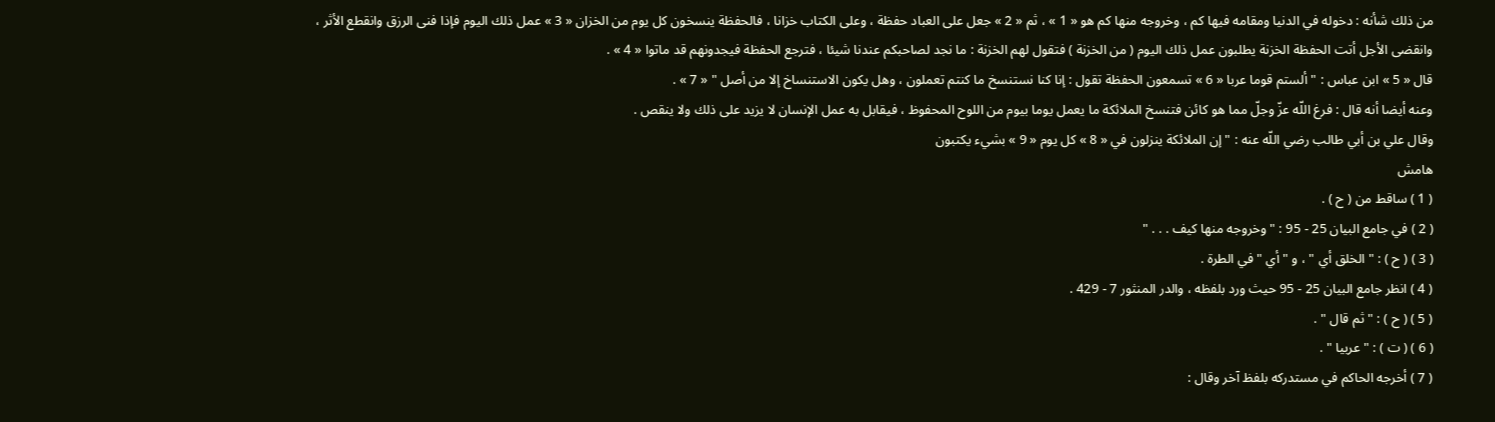من ذلك شأنه : دخوله في الدنيا ومقامه فيها كم ، وخروجه منها كم هو « 1 » ، ثم « 2 » جعل على العباد حفظة ، وعلى الكتاب خزانا ، فالحفظة ينسخون كل يوم من الخزان « 3 » عمل ذلك اليوم فإذا فنى الرزق وانقطع الأثر ، وانقضى الأجل أتت الحفظة الخزنة يطلبون عمل ذلك اليوم ( من الخزنة ) فتقول لهم الخزنة : ما نجد لصاحبكم عندنا شيئا ، فترجع الحفظة فيجدونهم قد ماتوا « 4 » .
قال « 5 » ابن عباس : " ألستم قوما عربا « 6 » تسمعون الحفظة تقول : إنا كنا نستنسخ ما كنتم تعملون ، وهل يكون الاستنساخ إلا من أصل " « 7 » .
وعنه أيضا أنه قال : فرغ اللّه عزّ وجلّ مما هو كائن فتنسخ الملائكة ما يعمل يوما بيوم من اللوح المحفوظ ، فيقابل به عمل الإنسان لا يزيد على ذلك ولا ينقص .
وقال علي بن أبي طالب رضي اللّه عنه : " إن الملائكة ينزلون في « 8 » كل يوم « 9 » بشيء يكتبون
هامش
( 1 ) ساقط من ( ح ) .
( 2 ) في جامع البيان 25 - 95 : " وخروجه منها كيف . . . "
( 3 ) ( ح ) : " الخلق أي " ، و " أي " في الطرة .
( 4 ) انظر جامع البيان 25 - 95 حيث ورد بلفظه ، والدر المنثور 7 - 429 .
( 5 ) ( ح ) : " ثم قال " .
( 6 ) ( ت ) : " عربيا " .
( 7 ) أخرجه الحاكم في مستدركه بلفظ آخر وقال :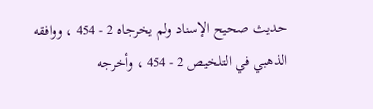حديث صحيح الإسناد ولم يخرجاه 2 - 454 ، ووافقه الذهبي في التلخيص 2 - 454 ، وأخرجه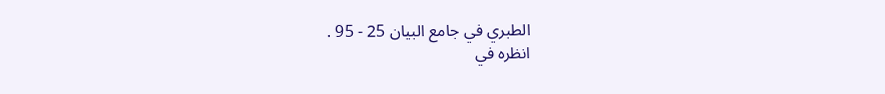الطبري في جامع البيان 25 - 95 .
انظره في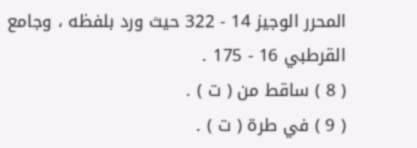المحرر الوجيز 14 - 322 حيث ورد بلفظه ، وجامع القرطبي 16 - 175 .
( 8 ) ساقط من ( ت ) .
( 9 ) في طرة ( ت ) .